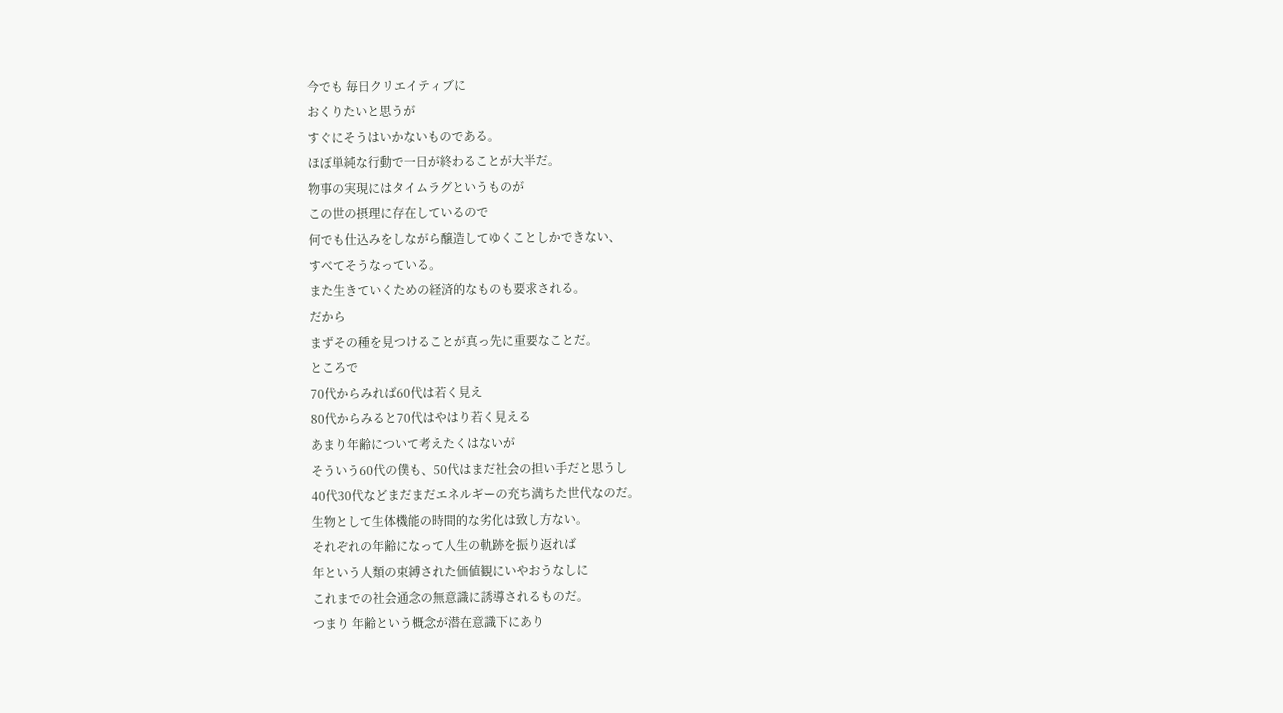今でも 毎日クリエイティブに
おくりたいと思うが
すぐにそうはいかないものである。
ほぼ単純な行動で一日が終わることが大半だ。
物事の実現にはタイムラグというものが
この世の摂理に存在しているので
何でも仕込みをしながら醸造してゆくことしかできない、
すべてそうなっている。
また生きていくための経済的なものも要求される。
だから
まずその種を見つけることが真っ先に重要なことだ。
ところで
70代からみれば60代は若く見え
80代からみると70代はやはり若く見える
あまり年齢について考えたくはないが
そういう60代の僕も、50代はまだ社会の担い手だと思うし
40代30代などまだまだエネルギーの充ち満ちた世代なのだ。
生物として生体機能の時間的な劣化は致し方ない。
それぞれの年齢になって人生の軌跡を振り返れば
年という人類の束縛された価値観にいやおうなしに
これまでの社会通念の無意識に誘導されるものだ。
つまり 年齢という概念が潜在意識下にあり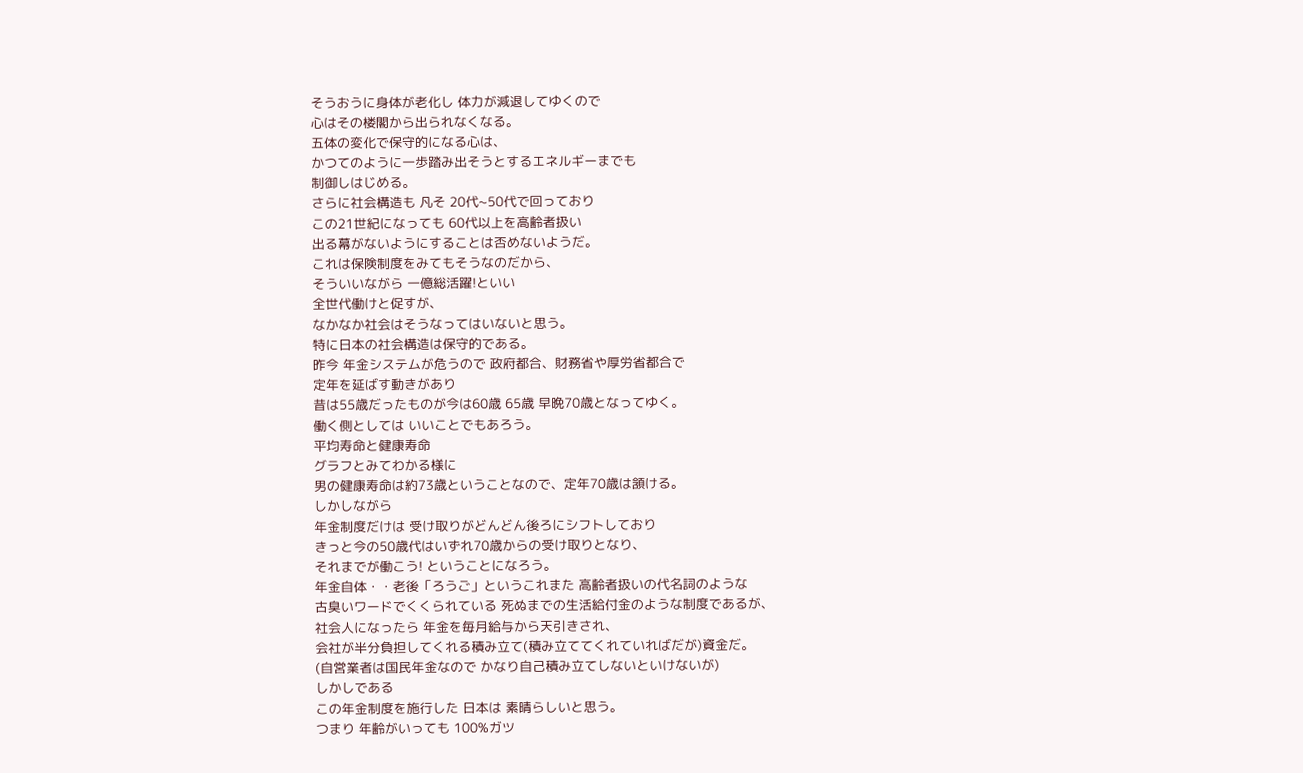そうおうに身体が老化し 体力が減退してゆくので
心はその楼閣から出られなくなる。
五体の変化で保守的になる心は、
かつてのように一歩踏み出そうとするエネルギーまでも
制御しはじめる。
さらに社会構造も 凡そ 20代~50代で回っており
この21世紀になっても 60代以上を高齢者扱い
出る幕がないようにすることは否めないようだ。
これは保険制度をみてもそうなのだから、
そういいながら 一億総活躍!といい
全世代働けと促すが、
なかなか社会はそうなってはいないと思う。
特に日本の社会構造は保守的である。
昨今 年金システムが危うので 政府都合、財務省や厚労省都合で
定年を延ばす動きがあり
昔は55歳だったものが今は60歳 65歳 早晩70歳となってゆく。
働く側としては いいことでもあろう。
平均寿命と健康寿命
グラフとみてわかる様に
男の健康寿命は約73歳ということなので、定年70歳は頷ける。
しかしながら
年金制度だけは 受け取りがどんどん後ろにシフトしており
きっと今の50歳代はいずれ70歳からの受け取りとなり、
それまでが働こう! ということになろう。
年金自体・・老後「ろうご」というこれまた 高齢者扱いの代名詞のような
古臭いワードでくくられている 死ぬまでの生活給付金のような制度であるが、
社会人になったら 年金を毎月給与から天引きされ、
会社が半分負担してくれる積み立て(積み立ててくれていればだが)資金だ。
(自営業者は国民年金なので かなり自己積み立てしないといけないが)
しかしである
この年金制度を施行した 日本は 素晴らしいと思う。
つまり 年齢がいっても 100%ガツ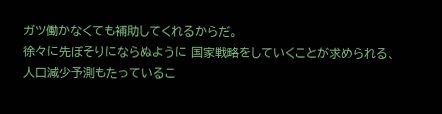ガツ働かなくても補助してくれるからだ。
徐々に先ぼそりにならぬように 国家戦略をしていくことが求められる、
人口減少予測もたっているこ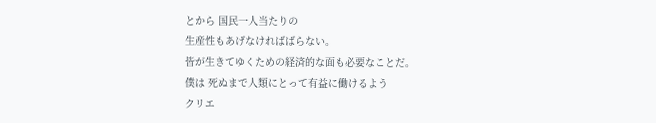とから 国民一人当たりの
生産性もあげなければばらない。
皆が生きてゆくための経済的な面も必要なことだ。
僕は 死ぬまで人類にとって有益に働けるよう
クリエ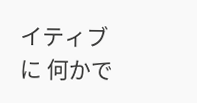イティブに 何かで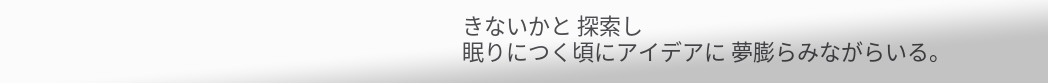きないかと 探索し
眠りにつく頃にアイデアに 夢膨らみながらいる。